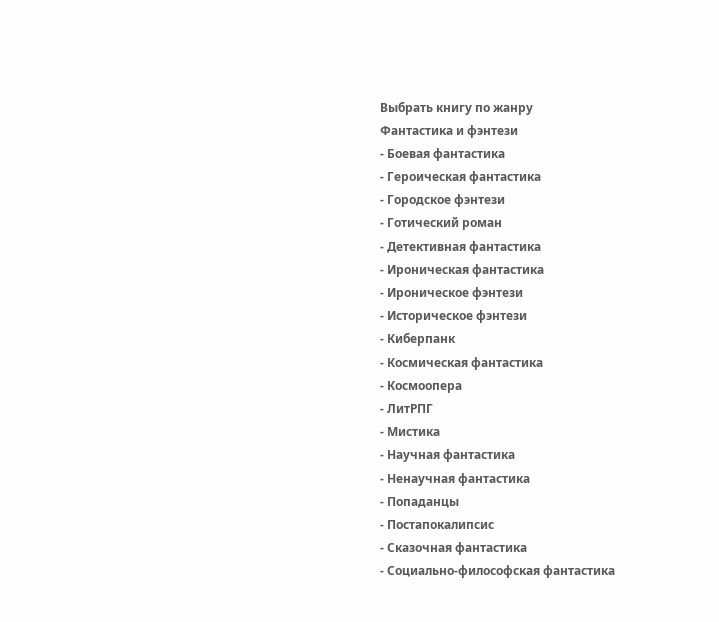Выбрать книгу по жанру
Фантастика и фэнтези
- Боевая фантастика
- Героическая фантастика
- Городское фэнтези
- Готический роман
- Детективная фантастика
- Ироническая фантастика
- Ироническое фэнтези
- Историческое фэнтези
- Киберпанк
- Космическая фантастика
- Космоопера
- ЛитРПГ
- Мистика
- Научная фантастика
- Ненаучная фантастика
- Попаданцы
- Постапокалипсис
- Сказочная фантастика
- Социально-философская фантастика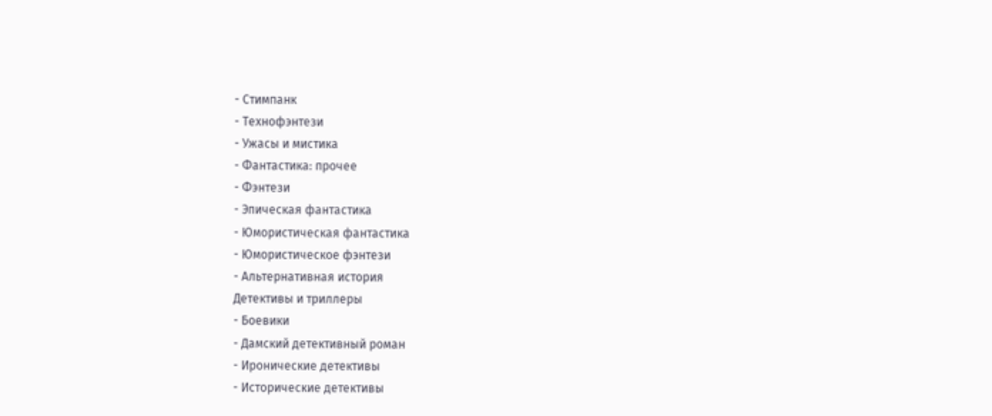- Стимпанк
- Технофэнтези
- Ужасы и мистика
- Фантастика: прочее
- Фэнтези
- Эпическая фантастика
- Юмористическая фантастика
- Юмористическое фэнтези
- Альтернативная история
Детективы и триллеры
- Боевики
- Дамский детективный роман
- Иронические детективы
- Исторические детективы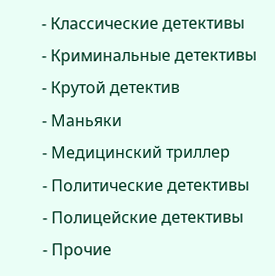- Классические детективы
- Криминальные детективы
- Крутой детектив
- Маньяки
- Медицинский триллер
- Политические детективы
- Полицейские детективы
- Прочие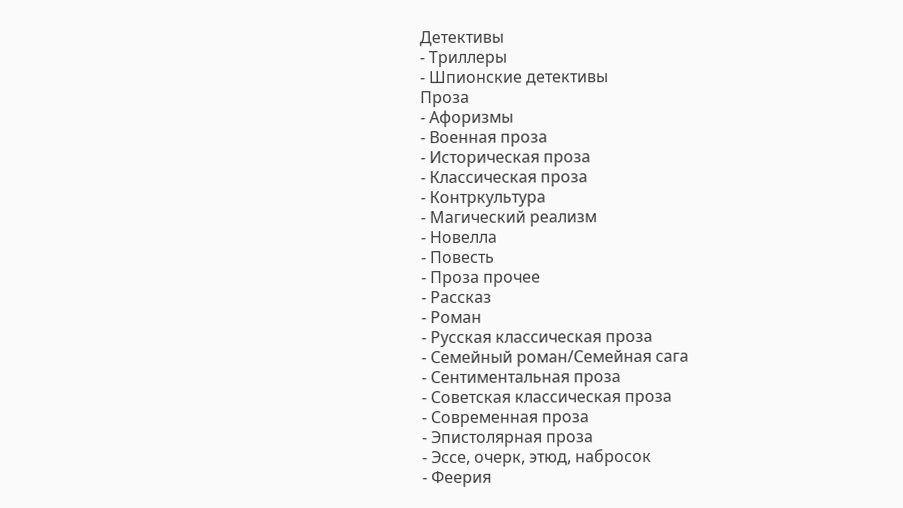Детективы
- Триллеры
- Шпионские детективы
Проза
- Афоризмы
- Военная проза
- Историческая проза
- Классическая проза
- Контркультура
- Магический реализм
- Новелла
- Повесть
- Проза прочее
- Рассказ
- Роман
- Русская классическая проза
- Семейный роман/Семейная сага
- Сентиментальная проза
- Советская классическая проза
- Современная проза
- Эпистолярная проза
- Эссе, очерк, этюд, набросок
- Феерия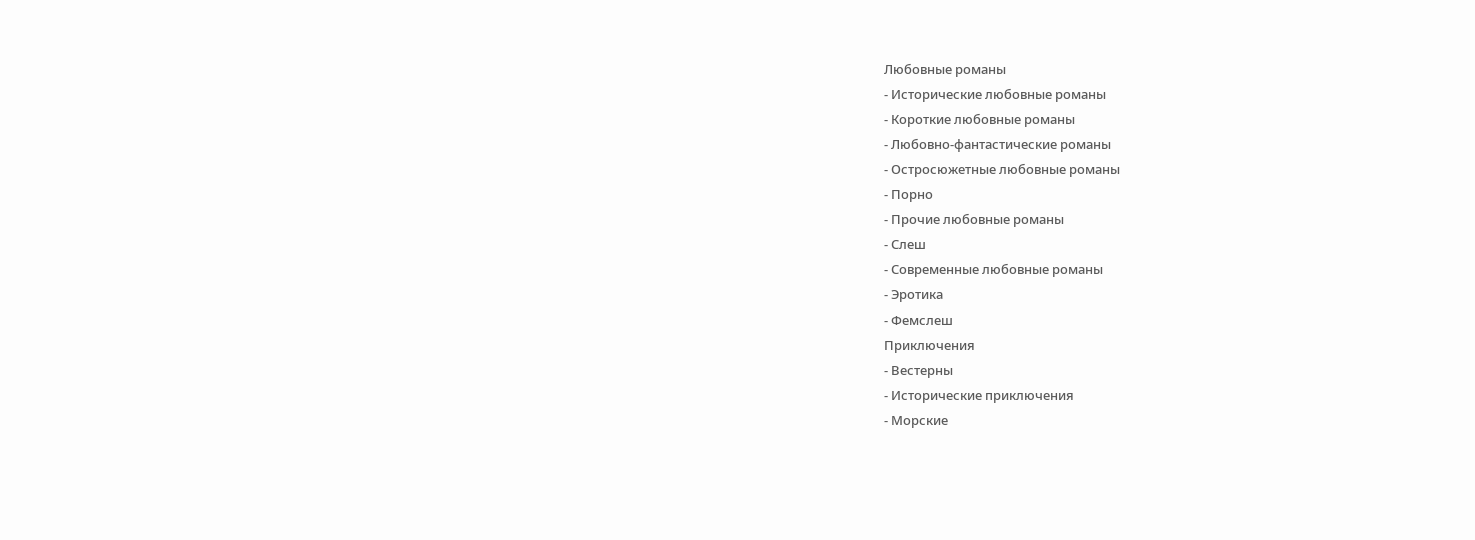Любовные романы
- Исторические любовные романы
- Короткие любовные романы
- Любовно-фантастические романы
- Остросюжетные любовные романы
- Порно
- Прочие любовные романы
- Слеш
- Современные любовные романы
- Эротика
- Фемслеш
Приключения
- Вестерны
- Исторические приключения
- Морские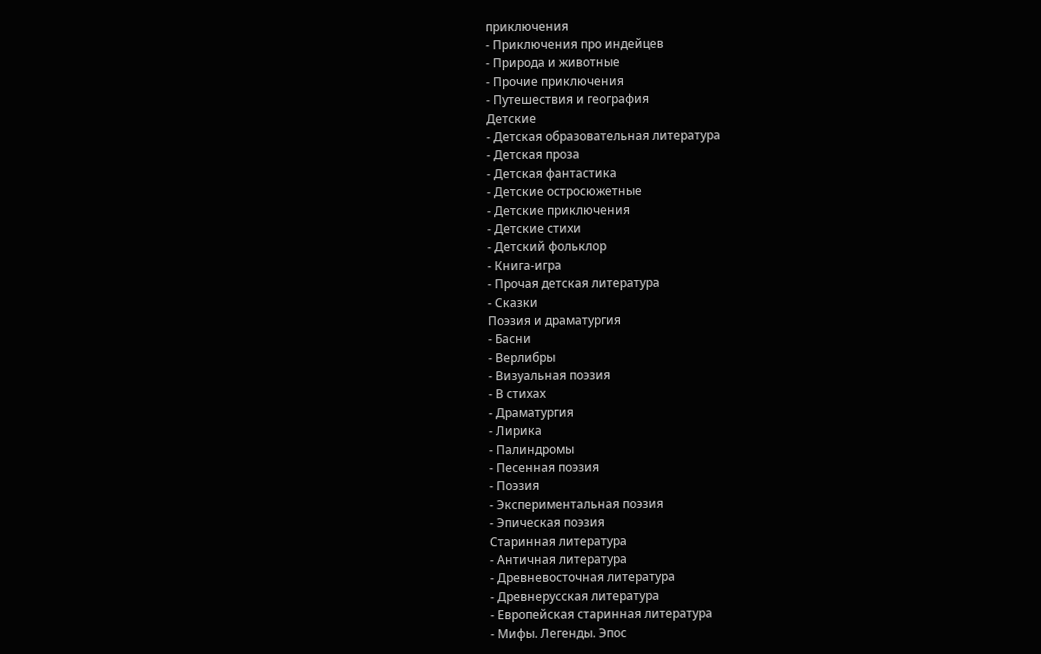приключения
- Приключения про индейцев
- Природа и животные
- Прочие приключения
- Путешествия и география
Детские
- Детская образовательная литература
- Детская проза
- Детская фантастика
- Детские остросюжетные
- Детские приключения
- Детские стихи
- Детский фольклор
- Книга-игра
- Прочая детская литература
- Сказки
Поэзия и драматургия
- Басни
- Верлибры
- Визуальная поэзия
- В стихах
- Драматургия
- Лирика
- Палиндромы
- Песенная поэзия
- Поэзия
- Экспериментальная поэзия
- Эпическая поэзия
Старинная литература
- Античная литература
- Древневосточная литература
- Древнерусская литература
- Европейская старинная литература
- Мифы. Легенды. Эпос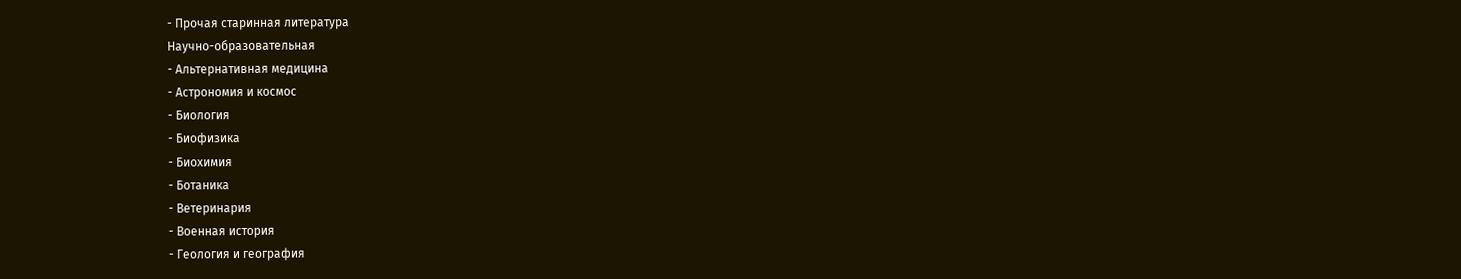- Прочая старинная литература
Научно-образовательная
- Альтернативная медицина
- Астрономия и космос
- Биология
- Биофизика
- Биохимия
- Ботаника
- Ветеринария
- Военная история
- Геология и география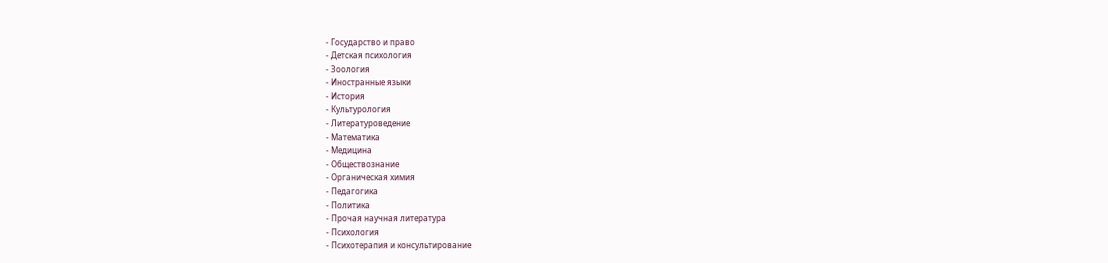- Государство и право
- Детская психология
- Зоология
- Иностранные языки
- История
- Культурология
- Литературоведение
- Математика
- Медицина
- Обществознание
- Органическая химия
- Педагогика
- Политика
- Прочая научная литература
- Психология
- Психотерапия и консультирование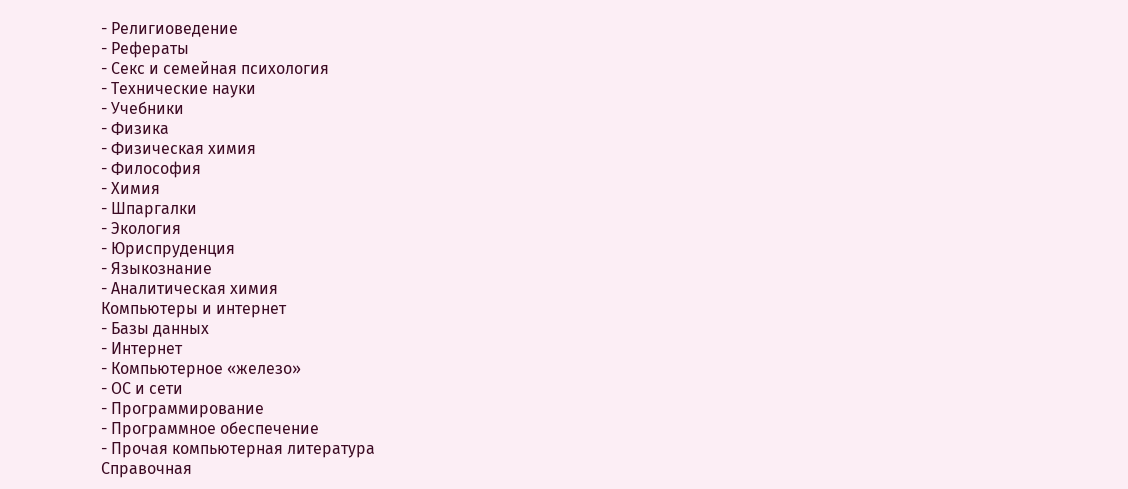- Религиоведение
- Рефераты
- Секс и семейная психология
- Технические науки
- Учебники
- Физика
- Физическая химия
- Философия
- Химия
- Шпаргалки
- Экология
- Юриспруденция
- Языкознание
- Аналитическая химия
Компьютеры и интернет
- Базы данных
- Интернет
- Компьютерное «железо»
- ОС и сети
- Программирование
- Программное обеспечение
- Прочая компьютерная литература
Справочная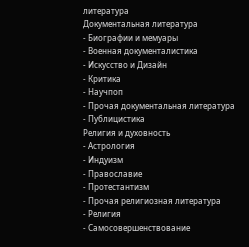литература
Документальная литература
- Биографии и мемуары
- Военная документалистика
- Искусство и Дизайн
- Критика
- Научпоп
- Прочая документальная литература
- Публицистика
Религия и духовность
- Астрология
- Индуизм
- Православие
- Протестантизм
- Прочая религиозная литература
- Религия
- Самосовершенствование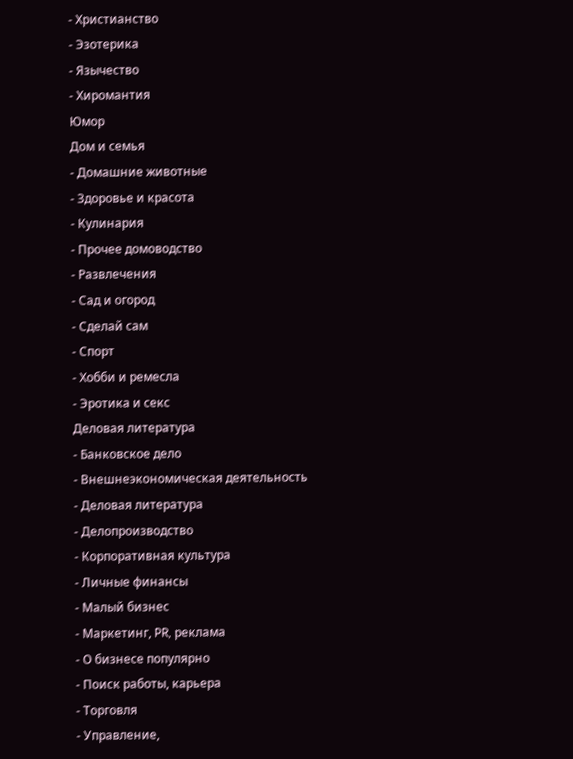- Христианство
- Эзотерика
- Язычество
- Хиромантия
Юмор
Дом и семья
- Домашние животные
- Здоровье и красота
- Кулинария
- Прочее домоводство
- Развлечения
- Сад и огород
- Сделай сам
- Спорт
- Хобби и ремесла
- Эротика и секс
Деловая литература
- Банковское дело
- Внешнеэкономическая деятельность
- Деловая литература
- Делопроизводство
- Корпоративная культура
- Личные финансы
- Малый бизнес
- Маркетинг, PR, реклама
- О бизнесе популярно
- Поиск работы, карьера
- Торговля
- Управление,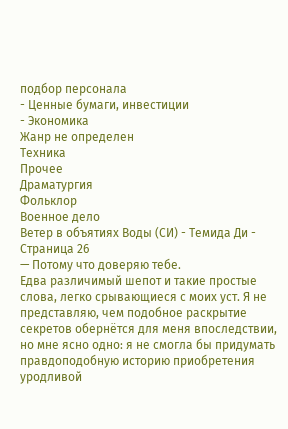подбор персонала
- Ценные бумаги, инвестиции
- Экономика
Жанр не определен
Техника
Прочее
Драматургия
Фольклор
Военное дело
Ветер в объятиях Воды (СИ) - Темида Ди - Страница 26
— Потому что доверяю тебе.
Едва различимый шепот и такие простые слова, легко срывающиеся с моих уст. Я не представляю, чем подобное раскрытие секретов обернётся для меня впоследствии, но мне ясно одно: я не смогла бы придумать правдоподобную историю приобретения уродливой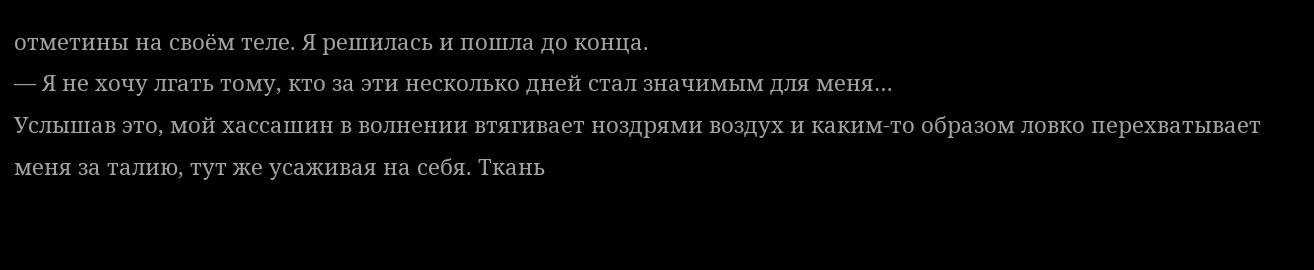отметины на своём теле. Я решилась и пошла до конца.
— Я не хочу лгать тому, кто за эти несколько дней стал значимым для меня…
Услышав это, мой хассашин в волнении втягивает ноздрями воздух и каким-то образом ловко перехватывает меня за талию, тут же усаживая на себя. Ткань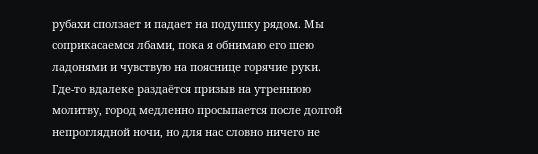рубахи сползает и падает на подушку рядом. Мы соприкасаемся лбами, пока я обнимаю его шею ладонями и чувствую на пояснице горячие руки.
Где-то вдалеке раздаётся призыв на утреннюю молитву, город медленно просыпается после долгой непроглядной ночи, но для нас словно ничего не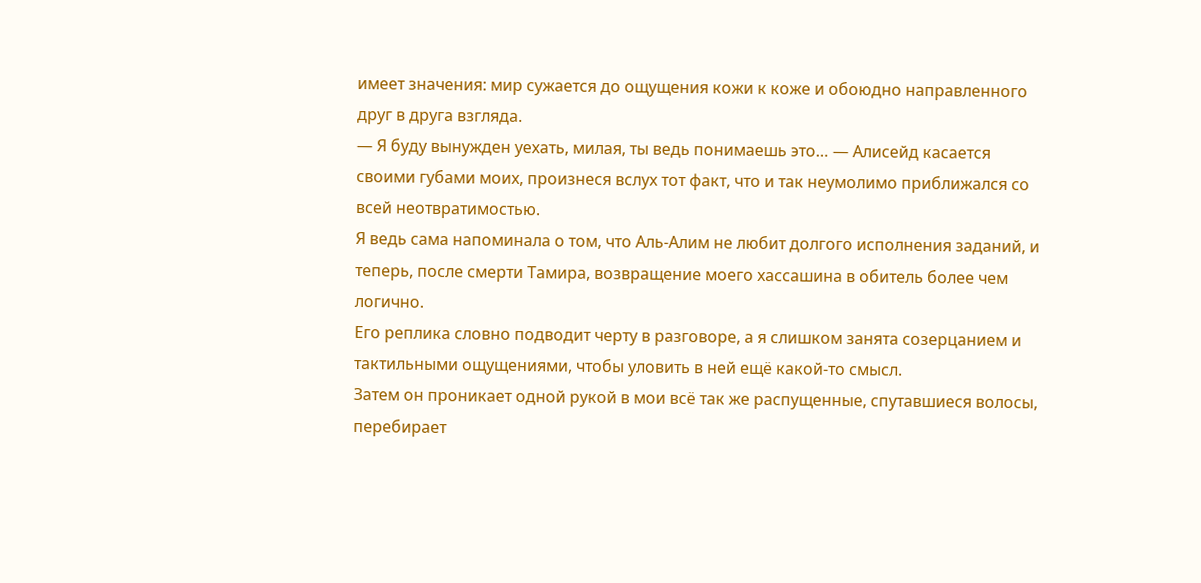имеет значения: мир сужается до ощущения кожи к коже и обоюдно направленного друг в друга взгляда.
— Я буду вынужден уехать, милая, ты ведь понимаешь это… — Алисейд касается своими губами моих, произнеся вслух тот факт, что и так неумолимо приближался со всей неотвратимостью.
Я ведь сама напоминала о том, что Аль-Алим не любит долгого исполнения заданий, и теперь, после смерти Тамира, возвращение моего хассашина в обитель более чем логично.
Его реплика словно подводит черту в разговоре, а я слишком занята созерцанием и тактильными ощущениями, чтобы уловить в ней ещё какой-то смысл.
Затем он проникает одной рукой в мои всё так же распущенные, спутавшиеся волосы, перебирает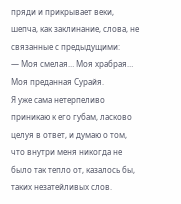пряди и прикрывает веки, шепча, как заклинание, слова, не связанные с предыдущими:
— Моя смелая… Моя храбрая… Моя преданная Сурайя.
Я уже сама нетерпеливо приникаю к его губам, ласково целуя в ответ, и думаю о том, что внутри меня никогда не было так тепло от, казалось бы, таких незатейливых слов.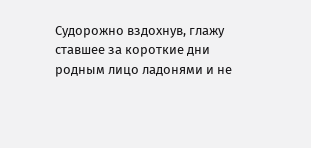Судорожно вздохнув, глажу ставшее за короткие дни родным лицо ладонями и не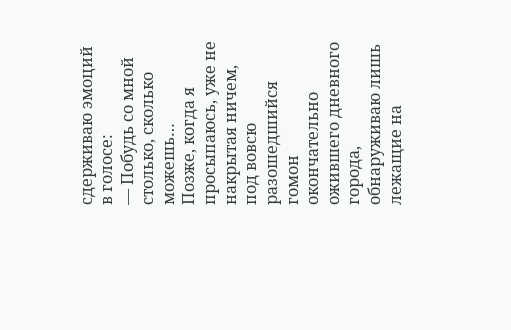сдерживаю эмоций в голосе:
— Побудь со мной столько, сколько можешь…
Позже, когда я просыпаюсь, уже не накрытая ничем, под вовсю разошедшийся гомон окончательно ожившего дневного города, обнаруживаю лишь лежащие на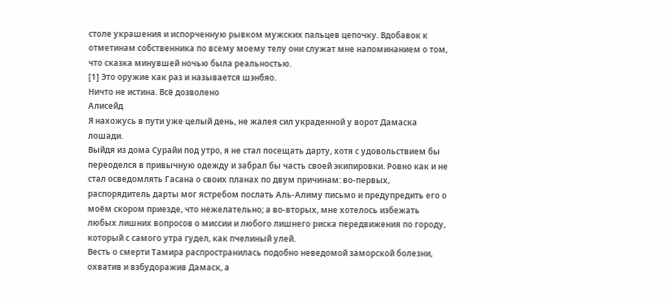столе украшения и испорченную рывком мужских пальцев цепочку. Вдобавок к отметинам собственника по всему моему телу они служат мне напоминанием о том, что сказка минувшей ночью была реальностью.
[1] Это оружие как раз и называется шэнбяо.
Ничто не истина. Всё дозволено
Алисейд
Я нахожусь в пути уже целый день, не жалея сил украденной у ворот Дамаска лошади.
Выйдя из дома Сурайи под утро, я не стал посещать дарту, хотя с удовольствием бы переоделся в привычную одежду и забрал бы часть своей экипировки. Ровно как и не стал осведомлять Гасана о своих планах по двум причинам: во-первых, распорядитель дарты мог ястребом послать Аль-Алиму письмо и предупредить его о моём скором приезде, что нежелательно; а во-вторых, мне хотелось избежать любых лишних вопросов о миссии и любого лишнего риска передвижения по городу, который с самого утра гудел, как пчелиный улей.
Весть о смерти Тамира распространилась подобно неведомой заморской болезни, охватив и взбудоражив Дамаск, а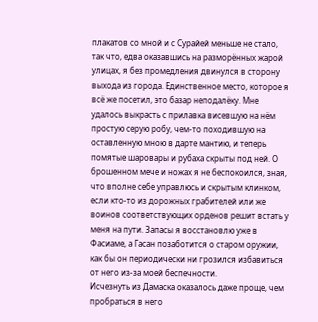плакатов со мной и с Сурайей меньше не стало, так что, едва оказавшись на разморённых жарой улицах, я без промедления двинулся в сторону выхода из города. Единственное место, которое я всё же посетил, это базар неподалёку. Мне удалось выкрасть с прилавка висевшую на нём простую серую робу, чем-то походившую на оставленную мною в дарте мантию, и теперь помятые шаровары и рубаха скрыты под ней. О брошенном мече и ножах я не беспокоился, зная, что вполне себе управлюсь и скрытым клинком, если кто-то из дорожных грабителей или же воинов соответствующих орденов решит встать у меня на пути. Запасы я восстановлю уже в Фасиаме, а Гасан позаботится о старом оружии, как бы он периодически ни грозился избавиться от него из-за моей беспечности.
Исчезнуть из Дамаска оказалось даже проще, чем пробраться в него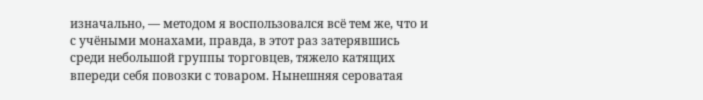изначально, — методом я воспользовался всё тем же, что и с учёными монахами, правда, в этот раз затерявшись среди небольшой группы торговцев, тяжело катящих впереди себя повозки с товаром. Нынешняя сероватая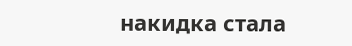накидка стала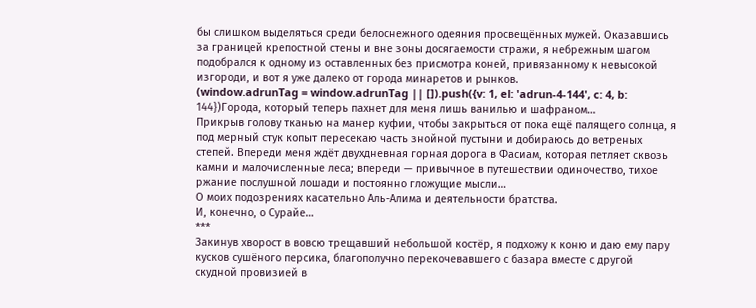бы слишком выделяться среди белоснежного одеяния просвещённых мужей. Оказавшись за границей крепостной стены и вне зоны досягаемости стражи, я небрежным шагом подобрался к одному из оставленных без присмотра коней, привязанному к невысокой изгороди, и вот я уже далеко от города минаретов и рынков.
(window.adrunTag = window.adrunTag || []).push({v: 1, el: 'adrun-4-144', c: 4, b: 144})Города, который теперь пахнет для меня лишь ванилью и шафраном…
Прикрыв голову тканью на манер куфии, чтобы закрыться от пока ещё палящего солнца, я под мерный стук копыт пересекаю часть знойной пустыни и добираюсь до ветреных степей. Впереди меня ждёт двухдневная горная дорога в Фасиам, которая петляет сквозь камни и малочисленные леса; впереди — привычное в путешествии одиночество, тихое ржание послушной лошади и постоянно гложущие мысли…
О моих подозрениях касательно Аль-Алима и деятельности братства.
И, конечно, о Сурайе…
***
Закинув хворост в вовсю трещавший небольшой костёр, я подхожу к коню и даю ему пару кусков сушёного персика, благополучно перекочевавшего с базара вместе с другой скудной провизией в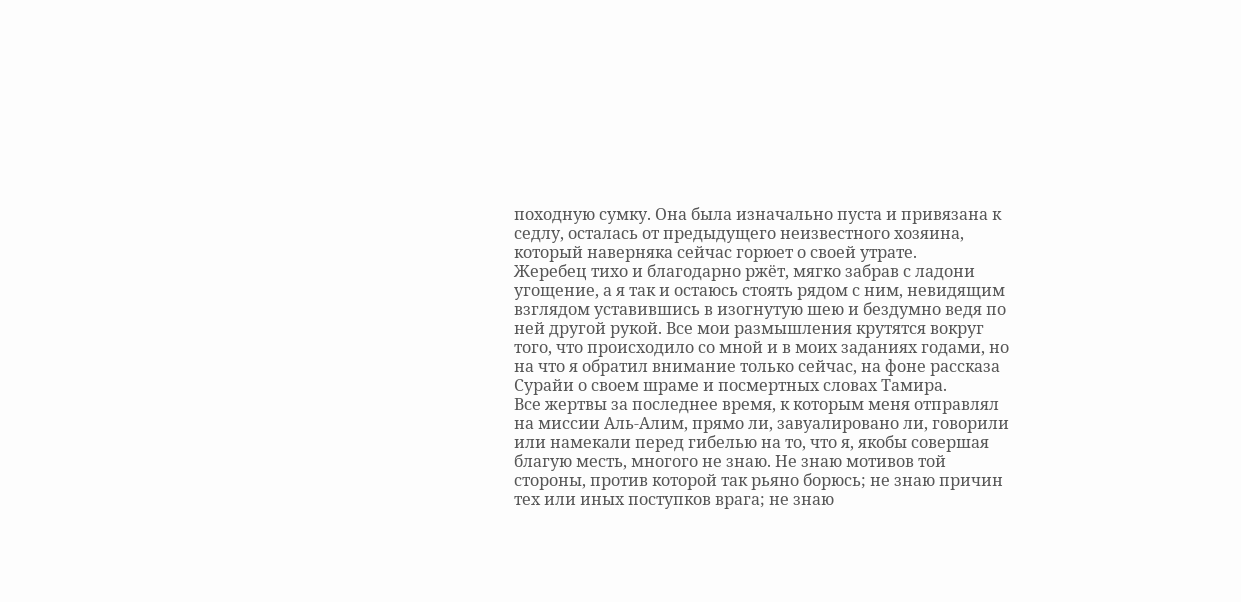походную сумку. Она была изначально пуста и привязана к седлу, осталась от предыдущего неизвестного хозяина, который наверняка сейчас горюет о своей утрате.
Жеребец тихо и благодарно ржёт, мягко забрав с ладони угощение, а я так и остаюсь стоять рядом с ним, невидящим взглядом уставившись в изогнутую шею и бездумно ведя по ней другой рукой. Все мои размышления крутятся вокруг того, что происходило со мной и в моих заданиях годами, но на что я обратил внимание только сейчас, на фоне рассказа Сурайи о своем шраме и посмертных словах Тамира.
Все жертвы за последнее время, к которым меня отправлял на миссии Аль-Алим, прямо ли, завуалировано ли, говорили или намекали перед гибелью на то, что я, якобы совершая благую месть, многого не знаю. Не знаю мотивов той стороны, против которой так рьяно борюсь; не знаю причин тех или иных поступков врага; не знаю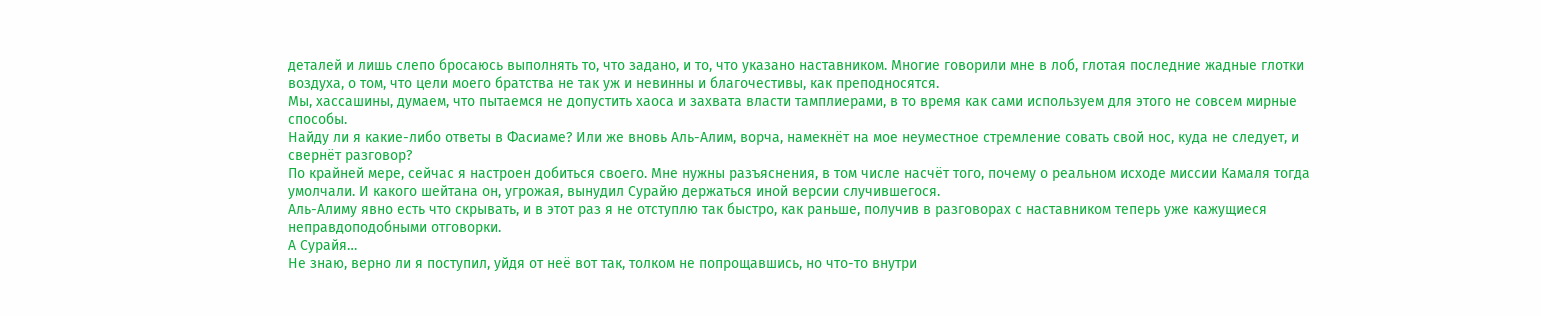деталей и лишь слепо бросаюсь выполнять то, что задано, и то, что указано наставником. Многие говорили мне в лоб, глотая последние жадные глотки воздуха, о том, что цели моего братства не так уж и невинны и благочестивы, как преподносятся.
Мы, хассашины, думаем, что пытаемся не допустить хаоса и захвата власти тамплиерами, в то время как сами используем для этого не совсем мирные способы.
Найду ли я какие-либо ответы в Фасиаме? Или же вновь Аль-Алим, ворча, намекнёт на мое неуместное стремление совать свой нос, куда не следует, и свернёт разговор?
По крайней мере, сейчас я настроен добиться своего. Мне нужны разъяснения, в том числе насчёт того, почему о реальном исходе миссии Камаля тогда умолчали. И какого шейтана он, угрожая, вынудил Сурайю держаться иной версии случившегося.
Аль-Алиму явно есть что скрывать, и в этот раз я не отступлю так быстро, как раньше, получив в разговорах с наставником теперь уже кажущиеся неправдоподобными отговорки.
А Сурайя…
Не знаю, верно ли я поступил, уйдя от неё вот так, толком не попрощавшись, но что-то внутри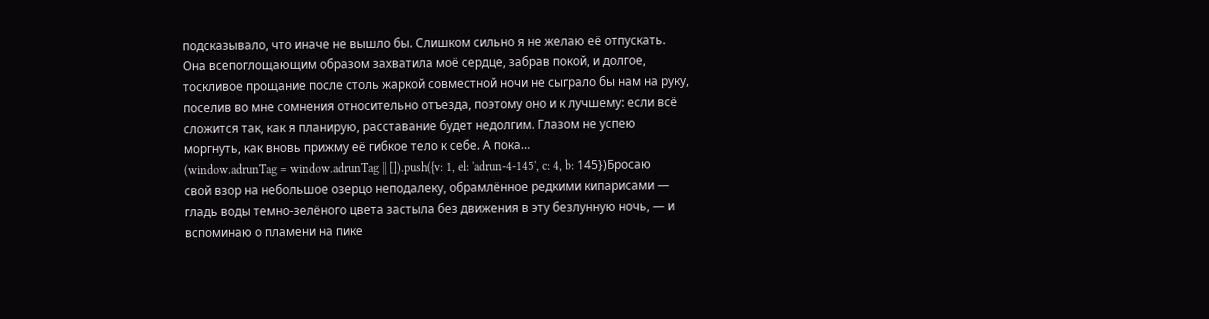подсказывало, что иначе не вышло бы. Слишком сильно я не желаю её отпускать. Она всепоглощающим образом захватила моё сердце, забрав покой, и долгое, тоскливое прощание после столь жаркой совместной ночи не сыграло бы нам на руку, поселив во мне сомнения относительно отъезда, поэтому оно и к лучшему: если всё сложится так, как я планирую, расставание будет недолгим. Глазом не успею моргнуть, как вновь прижму её гибкое тело к себе. А пока…
(window.adrunTag = window.adrunTag || []).push({v: 1, el: 'adrun-4-145', c: 4, b: 145})Бросаю свой взор на небольшое озерцо неподалеку, обрамлённое редкими кипарисами — гладь воды темно-зелёного цвета застыла без движения в эту безлунную ночь, — и вспоминаю о пламени на пике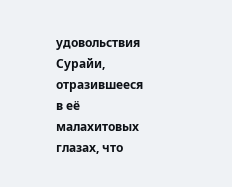удовольствия Сурайи, отразившееся в её малахитовых глазах, что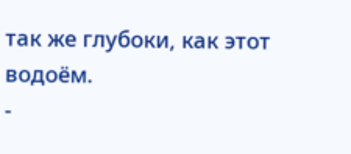так же глубоки, как этот водоём.
-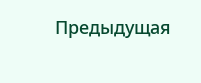Предыдущая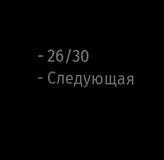- 26/30
- Следующая